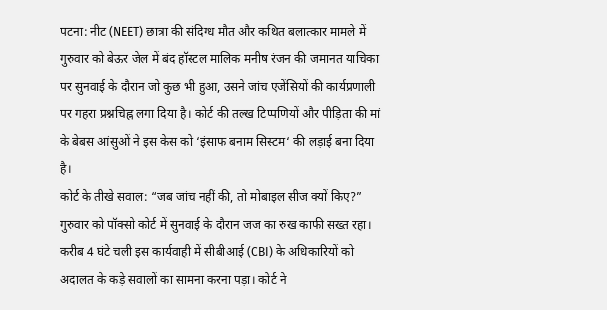पटना: नीट (NEET) छात्रा की संदिग्ध मौत और कथित बलात्कार मामले में गुरुवार को बेऊर जेल में बंद हॉस्टल मालिक मनीष रंजन की जमानत याचिका पर सुनवाई के दौरान जो कुछ भी हुआ, उसने जांच एजेंसियों की कार्यप्रणाली पर गहरा प्रश्नचिह्न लगा दिया है। कोर्ट की तल्ख टिप्पणियों और पीड़िता की मां के बेबस आंसुओं ने इस केस को ‘इंसाफ बनाम सिस्टम‘ की लड़ाई बना दिया है।
कोर्ट के तीखे सवाल: “जब जांच नहीं की, तो मोबाइल सीज क्यों किए?”
गुरुवार को पॉक्सो कोर्ट में सुनवाई के दौरान जज का रुख काफी सख्त रहा। करीब 4 घंटे चली इस कार्यवाही में सीबीआई (CBI) के अधिकारियों को अदालत के कड़े सवालों का सामना करना पड़ा। कोर्ट ने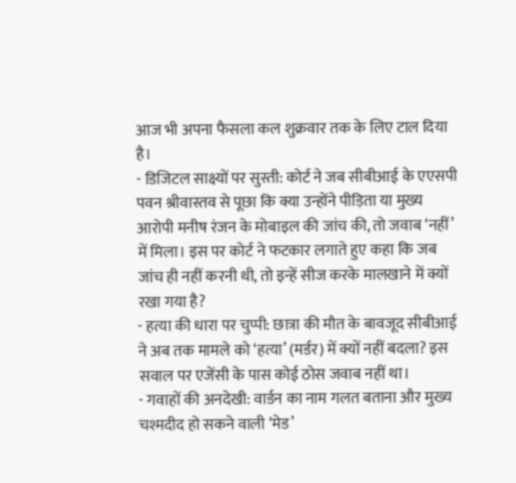आज भी अपना फैसला कल शुक्रवार तक के लिए टाल दिया है।
- डिजिटल साक्ष्यों पर सुस्ती: कोर्ट ने जब सीबीआई के एएसपी पवन श्रीवास्तव से पूछा कि क्या उन्होंने पीड़िता या मुख्य आरोपी मनीष रंजन के मोबाइल की जांच की, तो जवाब ‘नहीं’ में मिला। इस पर कोर्ट ने फटकार लगाते हुए कहा कि जब जांच ही नहीं करनी थी, तो इन्हें सीज करके मालखाने में क्यों रखा गया है?
- हत्या की धारा पर चुप्पी: छात्रा की मौत के बावजूद सीबीआई ने अब तक मामले को ‘हत्या’ (मर्डर) में क्यों नहीं बदला? इस सवाल पर एजेंसी के पास कोई ठोस जवाब नहीं था।
- गवाहों की अनदेखी: वार्डन का नाम गलत बताना और मुख्य चश्मदीद हो सकने वाली ‘मेड’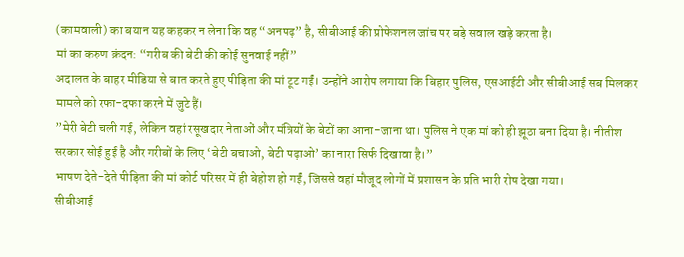(कामवाली) का बयान यह कहकर न लेना कि वह “अनपढ़” है, सीबीआई की प्रोफेशनल जांच पर बड़े सवाल खड़े करता है।
मां का करुण क्रंदन: “गरीब की बेटी की कोई सुनवाई नहीं”
अदालत के बाहर मीडिया से बात करते हुए पीड़िता की मां टूट गईं। उन्होंने आरोप लगाया कि बिहार पुलिस, एसआईटी और सीबीआई सब मिलकर मामले को रफा-दफा करने में जुटे हैं।
”मेरी बेटी चली गई, लेकिन वहां रसूखदार नेताओं और मंत्रियों के बेटों का आना-जाना था। पुलिस ने एक मां को ही झूठा बना दिया है। नीतीश सरकार सोई हुई है और गरीबों के लिए ‘बेटी बचाओ, बेटी पढ़ाओ’ का नारा सिर्फ दिखावा है।”
भाषण देते-देते पीड़िता की मां कोर्ट परिसर में ही बेहोश हो गईं, जिससे वहां मौजूद लोगों में प्रशासन के प्रति भारी रोष देखा गया।
सीबीआई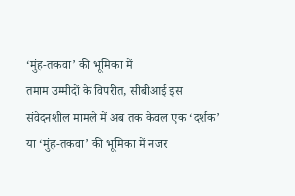‘मुंह-तकवा’ की भूमिका में
तमाम उम्मीदों के विपरीत, सीबीआई इस संवेदनशील मामले में अब तक केवल एक ‘दर्शक’ या ‘मुंह-तकवा’ की भूमिका में नजर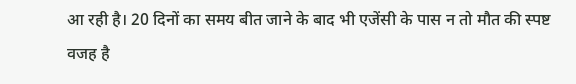आ रही है। 20 दिनों का समय बीत जाने के बाद भी एजेंसी के पास न तो मौत की स्पष्ट वजह है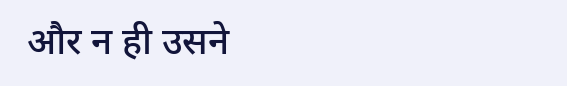और न ही उसने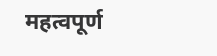महत्वपूर्ण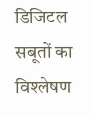डिजिटल सबूतों का विश्लेषण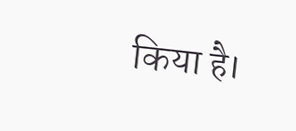किया है।